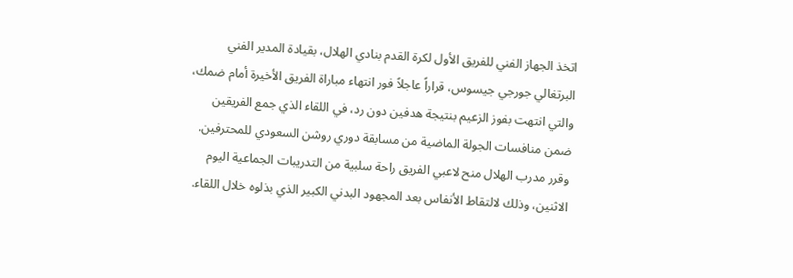اتخذ الجهاز الفني للفريق الأول لكرة القدم بنادي الهلال، بقيادة المدير الفني البرتغالي جورجي جيسوس، قراراً عاجلاً فور انتهاء مباراة الفريق الأخيرة أمام ضمك، والتي انتهت بفوز الزعيم بنتيجة هدفين دون رد، في اللقاء الذي جمع الفريقين ضمن منافسات الجولة الماضية من مسابقة دوري روشن السعودي للمحترفين.
وقرر مدرب الهلال منح لاعبي الفريق راحة سلبية من التدريبات الجماعية اليوم الاثنين، وذلك لالتقاط الأنفاس بعد المجهود البدني الكبير الذي بذلوه خلال اللقاء.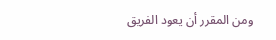ومن المقرر أن يعود الفريق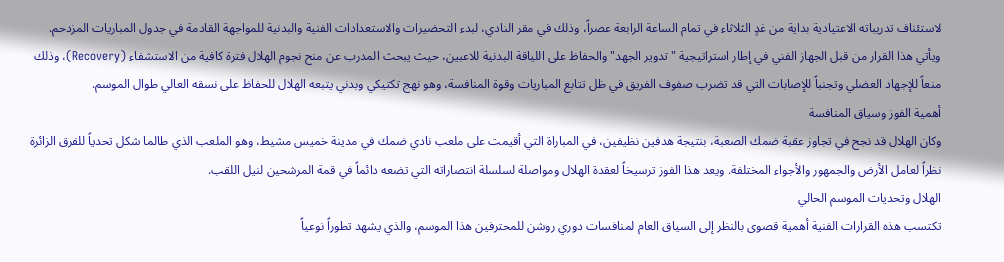لاستئناف تدريباته الاعتيادية بداية من غدٍ الثلاثاء في تمام الساعة الرابعة عصراً، وذلك في مقر النادي، لبدء التحضيرات والاستعدادات الفنية والبدنية للمواجهة القادمة في جدول المباريات المزدحم.
ويأتي هذا القرار من قبل الجهاز الفني في إطار استراتيجية "تدوير الجهد" والحفاظ على اللياقة البدنية للاعبين، حيث يبحث المدرب عن منح نجوم الهلال فترة كافية من الاستشفاء (Recovery)، وذلك منعاً للإجهاد العضلي وتجنباً للإصابات التي قد تضرب صفوف الفريق في ظل تتابع المباريات وقوة المنافسة، وهو نهج تكتيكي وبدني يتبعه الهلال للحفاظ على نسقه العالي طوال الموسم.
أهمية الفوز وسياق المنافسة
وكان الهلال قد نجح في تجاوز عقبة ضمك الصعبة، بنتيجة هدفين نظيفين، في المباراة التي أقيمت على ملعب نادي ضمك في مدينة خميس مشيط، وهو الملعب الذي طالما شكل تحدياً للفرق الزائرة نظراً لعامل الأرض والجمهور والأجواء المختلفة. ويعد هذا الفوز ترسيخاً لعقدة الهلال ومواصلة لسلسلة انتصاراته التي تضعه دائماً في قمة المرشحين لنيل اللقب.
الهلال وتحديات الموسم الحالي
تكتسب هذه القرارات الفنية أهمية قصوى بالنظر إلى السياق العام لمنافسات دوري روشن للمحترفين هذا الموسم، والذي يشهد تطوراً نوعياً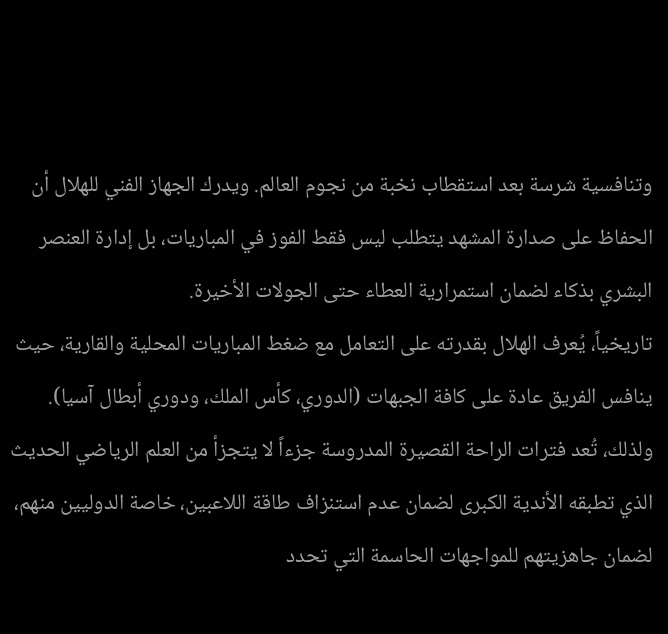وتنافسية شرسة بعد استقطاب نخبة من نجوم العالم. ويدرك الجهاز الفني للهلال أن الحفاظ على صدارة المشهد يتطلب ليس فقط الفوز في المباريات، بل إدارة العنصر البشري بذكاء لضمان استمرارية العطاء حتى الجولات الأخيرة.
تاريخياً، يُعرف الهلال بقدرته على التعامل مع ضغط المباريات المحلية والقارية، حيث ينافس الفريق عادة على كافة الجبهات (الدوري، كأس الملك، ودوري أبطال آسيا). ولذلك، تُعد فترات الراحة القصيرة المدروسة جزءاً لا يتجزأ من العلم الرياضي الحديث الذي تطبقه الأندية الكبرى لضمان عدم استنزاف طاقة اللاعبين، خاصة الدوليين منهم، لضمان جاهزيتهم للمواجهات الحاسمة التي تحدد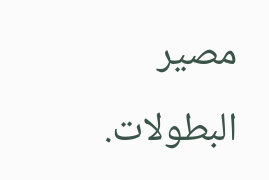مصير البطولات.